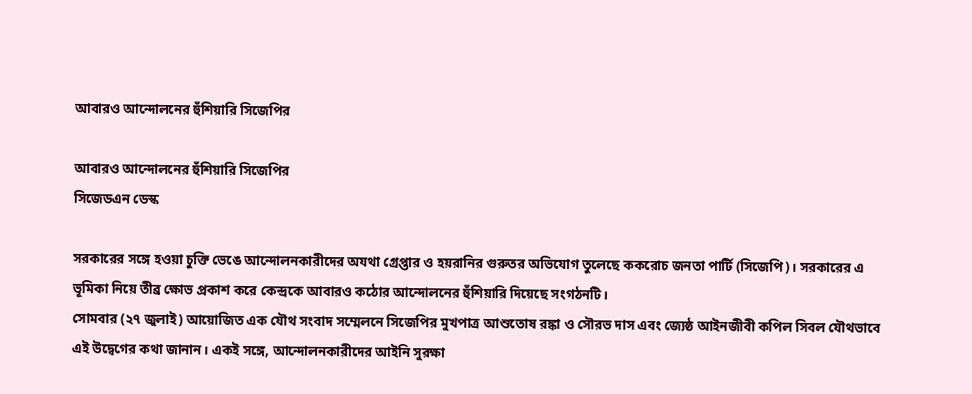আবারও আন্দোলনের হুঁশিয়ারি সিজেপির

আবারও আন্দোলনের হুঁশিয়ারি সিজেপির
সিজেডএন ডেস্ক

সরকারের সঙ্গে হওয়া চুক্তি ভেঙে আন্দোলনকারীদের অযথা গ্রেপ্তার ও হয়রানির গুরুতর অভিযোগ তুলেছে ককরোচ জনতা পার্টি (সিজেপি)। সরকারের এ ভূমিকা নিয়ে তীব্র ক্ষোভ প্রকাশ করে কেন্দ্রকে আবারও কঠোর আন্দোলনের হুঁশিয়ারি দিয়েছে সংগঠনটি।
সোমবার (২৭ জুলাই) আয়োজিত এক যৌথ সংবাদ সম্মেলনে সিজেপির মুখপাত্র আশুতোষ রঙ্কা ও সৌরভ দাস এবং জ্যেষ্ঠ আইনজীবী কপিল সিবল যৌথভাবে এই উদ্বেগের কথা জানান। একই সঙ্গে, আন্দোলনকারীদের আইনি সুরক্ষা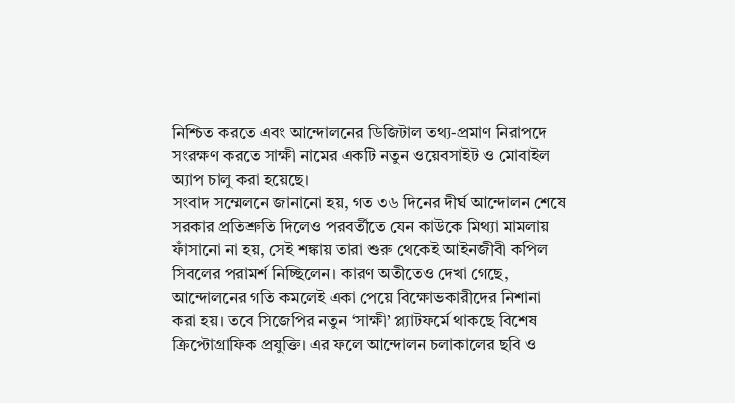নিশ্চিত করতে এবং আন্দোলনের ডিজিটাল তথ্য-প্রমাণ নিরাপদে সংরক্ষণ করতে সাক্ষী নামের একটি নতুন ওয়েবসাইট ও মোবাইল অ্যাপ চালু করা হয়েছে।
সংবাদ সম্মেলনে জানানো হয়, গত ৩৬ দিনের দীর্ঘ আন্দোলন শেষে সরকার প্রতিশ্রুতি দিলেও পরবর্তীতে যেন কাউকে মিথ্যা মামলায় ফাঁসানো না হয়, সেই শঙ্কায় তারা শুরু থেকেই আইনজীবী কপিল সিবলের পরামর্শ নিচ্ছিলেন। কারণ অতীতেও দেখা গেছে, আন্দোলনের গতি কমলেই একা পেয়ে বিক্ষোভকারীদের নিশানা করা হয়। তবে সিজেপির নতুন ‘সাক্ষী’ প্ল্যাটফর্মে থাকছে বিশেষ ক্রিপ্টোগ্রাফিক প্রযুক্তি। এর ফলে আন্দোলন চলাকালের ছবি ও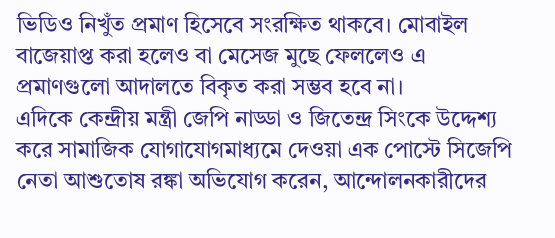ভিডিও নিখুঁত প্রমাণ হিসেবে সংরক্ষিত থাকবে। মোবাইল বাজেয়াপ্ত করা হলেও বা মেসেজ মুছে ফেললেও এ প্রমাণগুলো আদালতে বিকৃত করা সম্ভব হবে না।
এদিকে কেন্দ্রীয় মন্ত্রী জেপি নাড্ডা ও জিতেন্দ্র সিংকে উদ্দেশ্য করে সামাজিক যোগাযোগমাধ্যমে দেওয়া এক পোস্টে সিজেপি নেতা আশুতোষ রঙ্কা অভিযোগ করেন, আন্দোলনকারীদের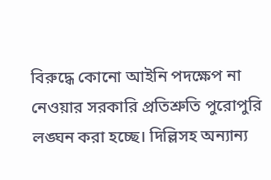বিরুদ্ধে কোনো আইনি পদক্ষেপ না নেওয়ার সরকারি প্রতিশ্রুতি পুরোপুরি লঙ্ঘন করা হচ্ছে। দিল্লিসহ অন্যান্য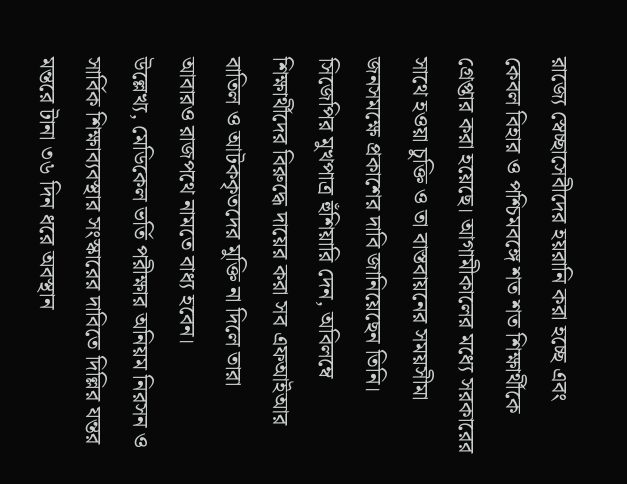রাজ্যে স্বেচ্ছাসেবীদের হয়রানি করা হচ্ছে এবং কেবল বিহার ও পশ্চিমবঙ্গে শত শত শিক্ষার্থীকে গ্রেপ্তার করা হয়েছে। আগামীকালের মধ্যে সরকারের সাথে হওয়া চুক্তি ও তা বাস্তবায়নের সময়সীমা জনসমক্ষে প্রকাশের দাবি জানিয়েছেন তিনি। সিজেপির মুখপাত্র হুঁশিয়ারি দেন, অবিলম্বে শিক্ষার্থীদের বিরুদ্ধে দায়ের করা সব এফআইআর বাতিল ও আটককৃতদের মুক্তি না দিলে তারা আবারও রাজপথে নামতে বাধ্য হবেন।
উল্লেখ্য, মেডিকেল ভর্তি পরীক্ষার অনিয়ম নিরসন ও সার্বিক শিক্ষাব্যবস্থার সংস্কারের দাবিতে দিল্লির যন্তর মন্তরে টানা ৩৬ দিন ধরে অবস্থান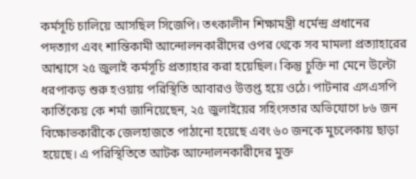কর্মসূচি চালিয়ে আসছিল সিজেপি। তৎকালীন শিক্ষামন্ত্রী ধর্মেন্দ্র প্রধানের পদত্যাগ এবং শান্তিকামী আন্দোলনকারীদের ওপর থেকে সব মামলা প্রত্যাহারের আশ্বাসে ২৫ জুলাই কর্মসূচি প্রত্যাহার করা হয়েছিল। কিন্তু চুক্তি না মেনে উল্টো ধরপাকড় শুরু হওয়ায় পরিস্থিতি আবারও উত্তপ্ত হয়ে ওঠে। পাটনার এসএসপি কার্তিকেয় কে শর্মা জানিয়েছেন, ২৫ জুলাইয়ের সহিংসতার অভিযোগে ৮৬ জন বিক্ষোভকারীকে জেলহাজতে পাঠানো হয়েছে এবং ৬০ জনকে মুচলেকায় ছাড়া হয়েছে। এ পরিস্থিতিতে আটক আন্দোলনকারীদের মুক্ত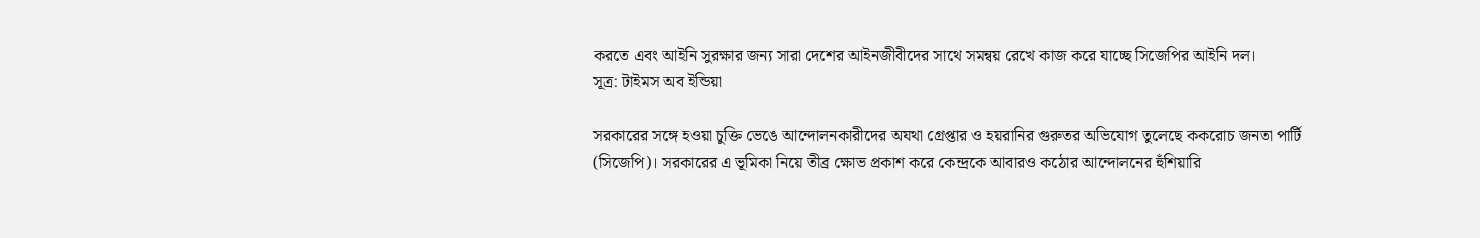করতে এবং আইনি সুরক্ষার জন্য সারা দেশের আইনজীবীদের সাথে সমন্বয় রেখে কাজ করে যাচ্ছে সিজেপির আইনি দল।
সূত্র: টাইমস অব ইন্ডিয়া

সরকারের সঙ্গে হওয়া চুক্তি ভেঙে আন্দোলনকারীদের অযথা গ্রেপ্তার ও হয়রানির গুরুতর অভিযোগ তুলেছে ককরোচ জনতা পার্টি (সিজেপি)। সরকারের এ ভূমিকা নিয়ে তীব্র ক্ষোভ প্রকাশ করে কেন্দ্রকে আবারও কঠোর আন্দোলনের হুঁশিয়ারি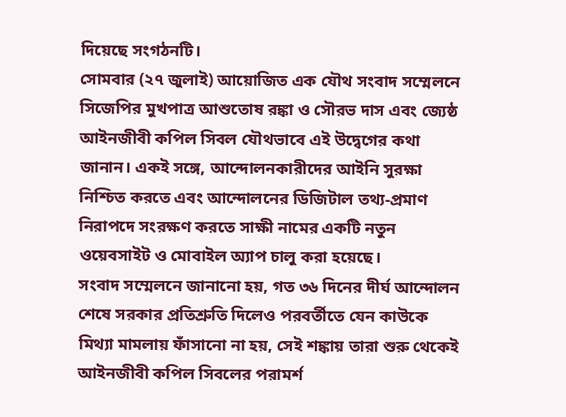দিয়েছে সংগঠনটি।
সোমবার (২৭ জুলাই) আয়োজিত এক যৌথ সংবাদ সম্মেলনে সিজেপির মুখপাত্র আশুতোষ রঙ্কা ও সৌরভ দাস এবং জ্যেষ্ঠ আইনজীবী কপিল সিবল যৌথভাবে এই উদ্বেগের কথা জানান। একই সঙ্গে, আন্দোলনকারীদের আইনি সুরক্ষা নিশ্চিত করতে এবং আন্দোলনের ডিজিটাল তথ্য-প্রমাণ নিরাপদে সংরক্ষণ করতে সাক্ষী নামের একটি নতুন ওয়েবসাইট ও মোবাইল অ্যাপ চালু করা হয়েছে।
সংবাদ সম্মেলনে জানানো হয়, গত ৩৬ দিনের দীর্ঘ আন্দোলন শেষে সরকার প্রতিশ্রুতি দিলেও পরবর্তীতে যেন কাউকে মিথ্যা মামলায় ফাঁসানো না হয়, সেই শঙ্কায় তারা শুরু থেকেই আইনজীবী কপিল সিবলের পরামর্শ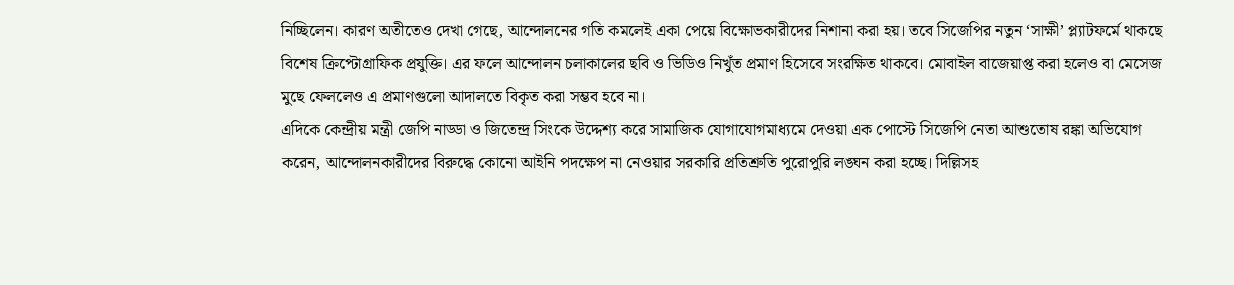নিচ্ছিলেন। কারণ অতীতেও দেখা গেছে, আন্দোলনের গতি কমলেই একা পেয়ে বিক্ষোভকারীদের নিশানা করা হয়। তবে সিজেপির নতুন ‘সাক্ষী’ প্ল্যাটফর্মে থাকছে বিশেষ ক্রিপ্টোগ্রাফিক প্রযুক্তি। এর ফলে আন্দোলন চলাকালের ছবি ও ভিডিও নিখুঁত প্রমাণ হিসেবে সংরক্ষিত থাকবে। মোবাইল বাজেয়াপ্ত করা হলেও বা মেসেজ মুছে ফেললেও এ প্রমাণগুলো আদালতে বিকৃত করা সম্ভব হবে না।
এদিকে কেন্দ্রীয় মন্ত্রী জেপি নাড্ডা ও জিতেন্দ্র সিংকে উদ্দেশ্য করে সামাজিক যোগাযোগমাধ্যমে দেওয়া এক পোস্টে সিজেপি নেতা আশুতোষ রঙ্কা অভিযোগ করেন, আন্দোলনকারীদের বিরুদ্ধে কোনো আইনি পদক্ষেপ না নেওয়ার সরকারি প্রতিশ্রুতি পুরোপুরি লঙ্ঘন করা হচ্ছে। দিল্লিসহ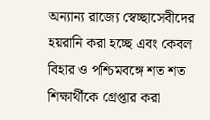অন্যান্য রাজ্যে স্বেচ্ছাসেবীদের হয়রানি করা হচ্ছে এবং কেবল বিহার ও পশ্চিমবঙ্গে শত শত শিক্ষার্থীকে গ্রেপ্তার করা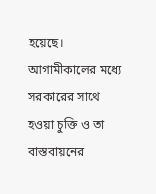হয়েছে। আগামীকালের মধ্যে সরকারের সাথে হওয়া চুক্তি ও তা বাস্তবায়নের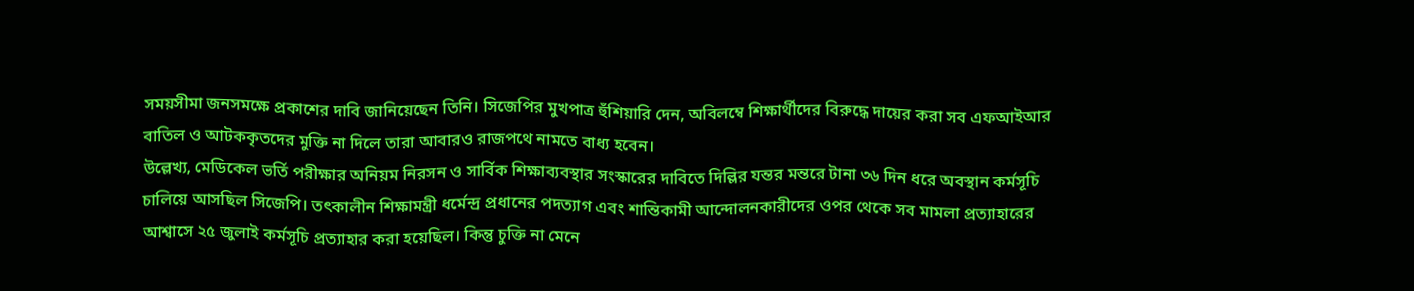সময়সীমা জনসমক্ষে প্রকাশের দাবি জানিয়েছেন তিনি। সিজেপির মুখপাত্র হুঁশিয়ারি দেন, অবিলম্বে শিক্ষার্থীদের বিরুদ্ধে দায়ের করা সব এফআইআর বাতিল ও আটককৃতদের মুক্তি না দিলে তারা আবারও রাজপথে নামতে বাধ্য হবেন।
উল্লেখ্য, মেডিকেল ভর্তি পরীক্ষার অনিয়ম নিরসন ও সার্বিক শিক্ষাব্যবস্থার সংস্কারের দাবিতে দিল্লির যন্তর মন্তরে টানা ৩৬ দিন ধরে অবস্থান কর্মসূচি চালিয়ে আসছিল সিজেপি। তৎকালীন শিক্ষামন্ত্রী ধর্মেন্দ্র প্রধানের পদত্যাগ এবং শান্তিকামী আন্দোলনকারীদের ওপর থেকে সব মামলা প্রত্যাহারের আশ্বাসে ২৫ জুলাই কর্মসূচি প্রত্যাহার করা হয়েছিল। কিন্তু চুক্তি না মেনে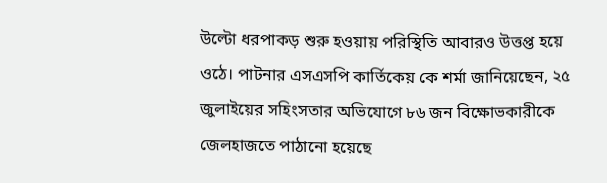উল্টো ধরপাকড় শুরু হওয়ায় পরিস্থিতি আবারও উত্তপ্ত হয়ে ওঠে। পাটনার এসএসপি কার্তিকেয় কে শর্মা জানিয়েছেন, ২৫ জুলাইয়ের সহিংসতার অভিযোগে ৮৬ জন বিক্ষোভকারীকে জেলহাজতে পাঠানো হয়েছে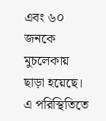এবং ৬০ জনকে মুচলেকায় ছাড়া হয়েছে। এ পরিস্থিতিতে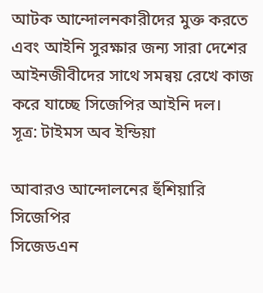আটক আন্দোলনকারীদের মুক্ত করতে এবং আইনি সুরক্ষার জন্য সারা দেশের আইনজীবীদের সাথে সমন্বয় রেখে কাজ করে যাচ্ছে সিজেপির আইনি দল।
সূত্র: টাইমস অব ইন্ডিয়া

আবারও আন্দোলনের হুঁশিয়ারি সিজেপির
সিজেডএন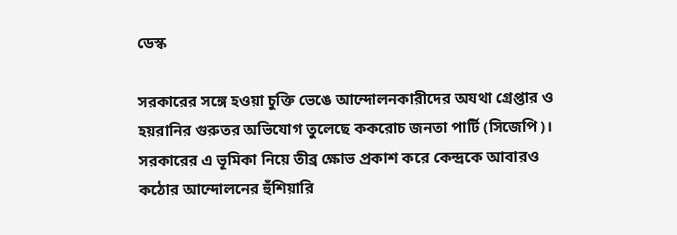ডেস্ক

সরকারের সঙ্গে হওয়া চুক্তি ভেঙে আন্দোলনকারীদের অযথা গ্রেপ্তার ও হয়রানির গুরুতর অভিযোগ তুলেছে ককরোচ জনতা পার্টি (সিজেপি)। সরকারের এ ভূমিকা নিয়ে তীব্র ক্ষোভ প্রকাশ করে কেন্দ্রকে আবারও কঠোর আন্দোলনের হুঁশিয়ারি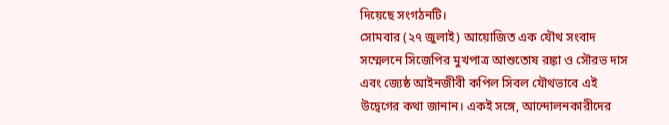দিয়েছে সংগঠনটি।
সোমবার (২৭ জুলাই) আয়োজিত এক যৌথ সংবাদ সম্মেলনে সিজেপির মুখপাত্র আশুতোষ রঙ্কা ও সৌরভ দাস এবং জ্যেষ্ঠ আইনজীবী কপিল সিবল যৌথভাবে এই উদ্বেগের কথা জানান। একই সঙ্গে, আন্দোলনকারীদের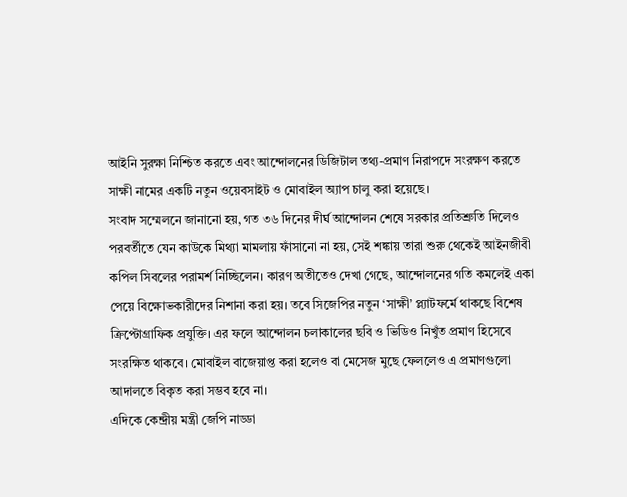আইনি সুরক্ষা নিশ্চিত করতে এবং আন্দোলনের ডিজিটাল তথ্য-প্রমাণ নিরাপদে সংরক্ষণ করতে সাক্ষী নামের একটি নতুন ওয়েবসাইট ও মোবাইল অ্যাপ চালু করা হয়েছে।
সংবাদ সম্মেলনে জানানো হয়, গত ৩৬ দিনের দীর্ঘ আন্দোলন শেষে সরকার প্রতিশ্রুতি দিলেও পরবর্তীতে যেন কাউকে মিথ্যা মামলায় ফাঁসানো না হয়, সেই শঙ্কায় তারা শুরু থেকেই আইনজীবী কপিল সিবলের পরামর্শ নিচ্ছিলেন। কারণ অতীতেও দেখা গেছে, আন্দোলনের গতি কমলেই একা পেয়ে বিক্ষোভকারীদের নিশানা করা হয়। তবে সিজেপির নতুন ‘সাক্ষী’ প্ল্যাটফর্মে থাকছে বিশেষ ক্রিপ্টোগ্রাফিক প্রযুক্তি। এর ফলে আন্দোলন চলাকালের ছবি ও ভিডিও নিখুঁত প্রমাণ হিসেবে সংরক্ষিত থাকবে। মোবাইল বাজেয়াপ্ত করা হলেও বা মেসেজ মুছে ফেললেও এ প্রমাণগুলো আদালতে বিকৃত করা সম্ভব হবে না।
এদিকে কেন্দ্রীয় মন্ত্রী জেপি নাড্ডা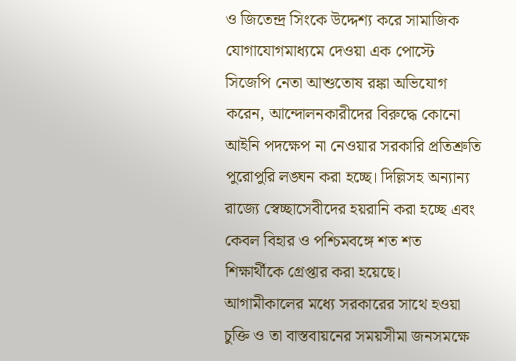ও জিতেন্দ্র সিংকে উদ্দেশ্য করে সামাজিক যোগাযোগমাধ্যমে দেওয়া এক পোস্টে সিজেপি নেতা আশুতোষ রঙ্কা অভিযোগ করেন, আন্দোলনকারীদের বিরুদ্ধে কোনো আইনি পদক্ষেপ না নেওয়ার সরকারি প্রতিশ্রুতি পুরোপুরি লঙ্ঘন করা হচ্ছে। দিল্লিসহ অন্যান্য রাজ্যে স্বেচ্ছাসেবীদের হয়রানি করা হচ্ছে এবং কেবল বিহার ও পশ্চিমবঙ্গে শত শত শিক্ষার্থীকে গ্রেপ্তার করা হয়েছে। আগামীকালের মধ্যে সরকারের সাথে হওয়া চুক্তি ও তা বাস্তবায়নের সময়সীমা জনসমক্ষে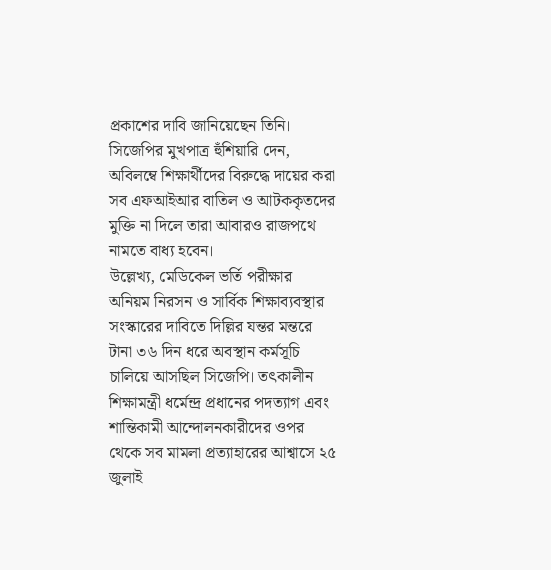প্রকাশের দাবি জানিয়েছেন তিনি। সিজেপির মুখপাত্র হুঁশিয়ারি দেন, অবিলম্বে শিক্ষার্থীদের বিরুদ্ধে দায়ের করা সব এফআইআর বাতিল ও আটককৃতদের মুক্তি না দিলে তারা আবারও রাজপথে নামতে বাধ্য হবেন।
উল্লেখ্য, মেডিকেল ভর্তি পরীক্ষার অনিয়ম নিরসন ও সার্বিক শিক্ষাব্যবস্থার সংস্কারের দাবিতে দিল্লির যন্তর মন্তরে টানা ৩৬ দিন ধরে অবস্থান কর্মসূচি চালিয়ে আসছিল সিজেপি। তৎকালীন শিক্ষামন্ত্রী ধর্মেন্দ্র প্রধানের পদত্যাগ এবং শান্তিকামী আন্দোলনকারীদের ওপর থেকে সব মামলা প্রত্যাহারের আশ্বাসে ২৫ জুলাই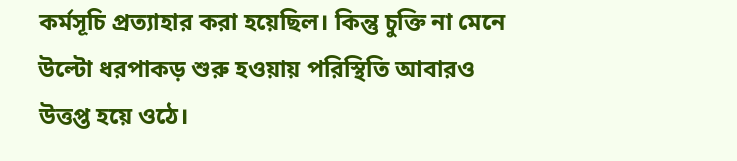কর্মসূচি প্রত্যাহার করা হয়েছিল। কিন্তু চুক্তি না মেনে উল্টো ধরপাকড় শুরু হওয়ায় পরিস্থিতি আবারও উত্তপ্ত হয়ে ওঠে।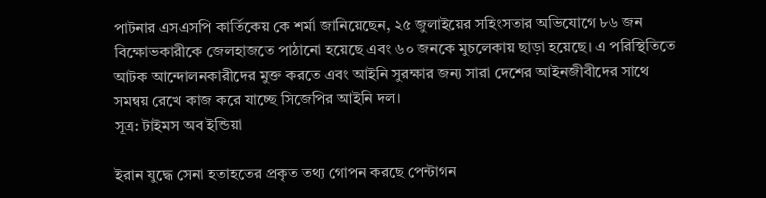পাটনার এসএসপি কার্তিকেয় কে শর্মা জানিয়েছেন, ২৫ জুলাইয়ের সহিংসতার অভিযোগে ৮৬ জন বিক্ষোভকারীকে জেলহাজতে পাঠানো হয়েছে এবং ৬০ জনকে মুচলেকায় ছাড়া হয়েছে। এ পরিস্থিতিতে আটক আন্দোলনকারীদের মুক্ত করতে এবং আইনি সুরক্ষার জন্য সারা দেশের আইনজীবীদের সাথে সমন্বয় রেখে কাজ করে যাচ্ছে সিজেপির আইনি দল।
সূত্র: টাইমস অব ইন্ডিয়া

ইরান যুদ্ধে সেনা হতাহতের প্রকৃত তথ্য গোপন করছে পেন্টাগন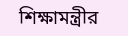শিক্ষামন্ত্রীর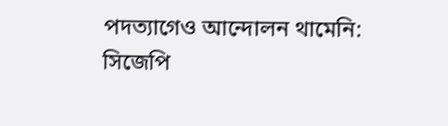পদত্যাগেও আন্দোলন থামেনি: সিজেপি